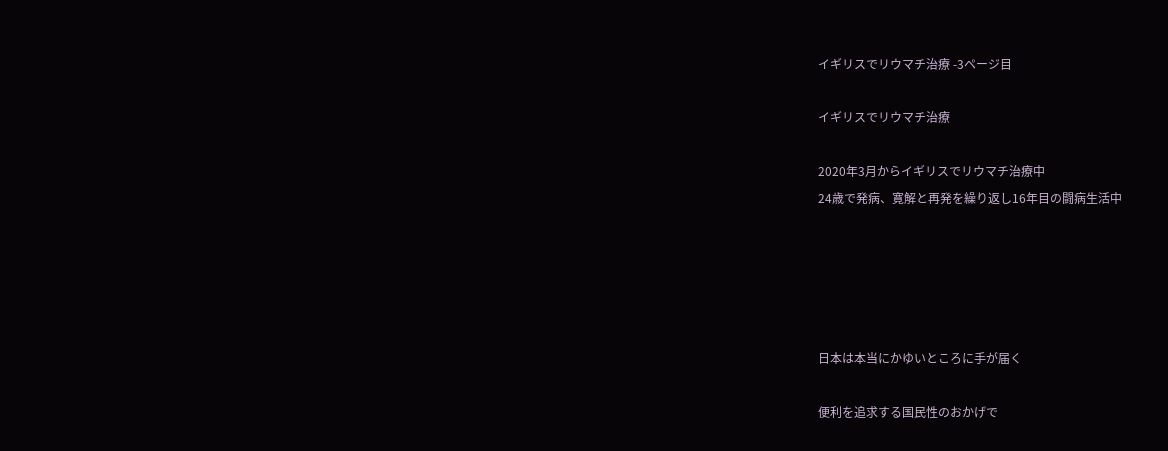イギリスでリウマチ治療 -3ページ目

イギリスでリウマチ治療

2020年3月からイギリスでリウマチ治療中
24歳で発病、寛解と再発を繰り返し16年目の闘病生活中





日本は本当にかゆいところに手が届く

便利を追求する国民性のおかげで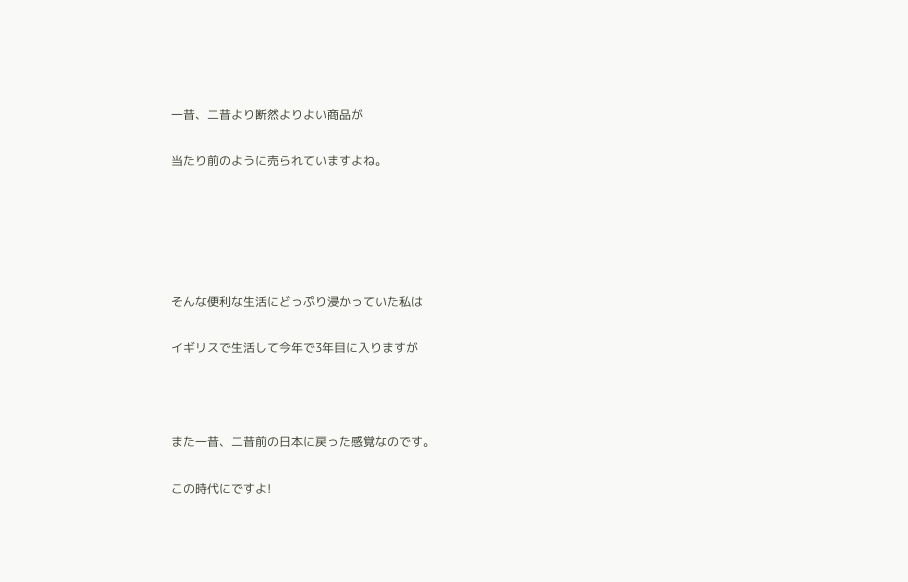一昔、二昔より断然よりよい商品が

当たり前のように売られていますよね。





そんな便利な生活にどっぷり浸かっていた私は

イギリスで生活して今年で3年目に入りますが



また一昔、二昔前の日本に戻った感覚なのです。

この時代にですよ!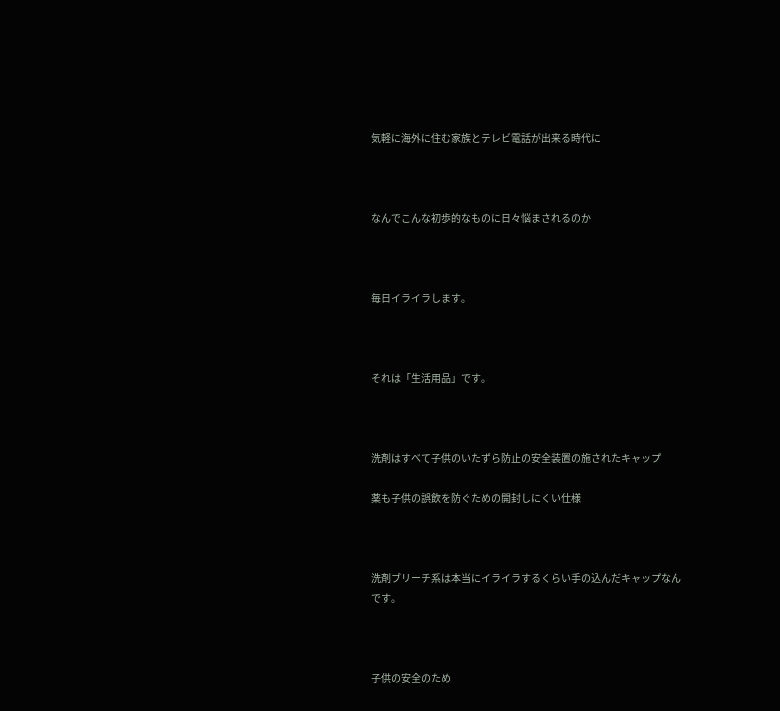気軽に海外に住む家族とテレビ電話が出来る時代に



なんでこんな初歩的なものに日々悩まされるのか



毎日イライラします。



それは「生活用品」です。



洗剤はすべて子供のいたずら防止の安全装置の施されたキャップ

薬も子供の誤飲を防ぐための開封しにくい仕様



洗剤ブリーチ系は本当にイライラするくらい手の込んだキャップなんです。



子供の安全のため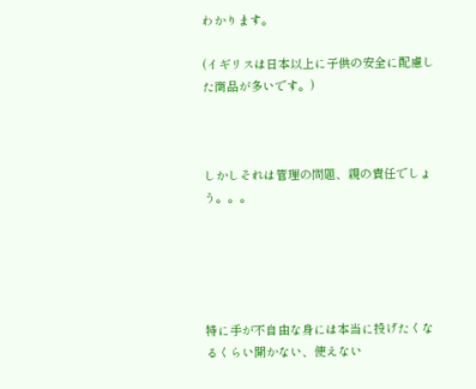わかります。

(イギリスは日本以上に子供の安全に配慮した商品が多いです。)



しかしそれは管理の問題、親の責任でしょう。。。





特に手が不自由な身には本当に投げたくなるくらい開かない、使えない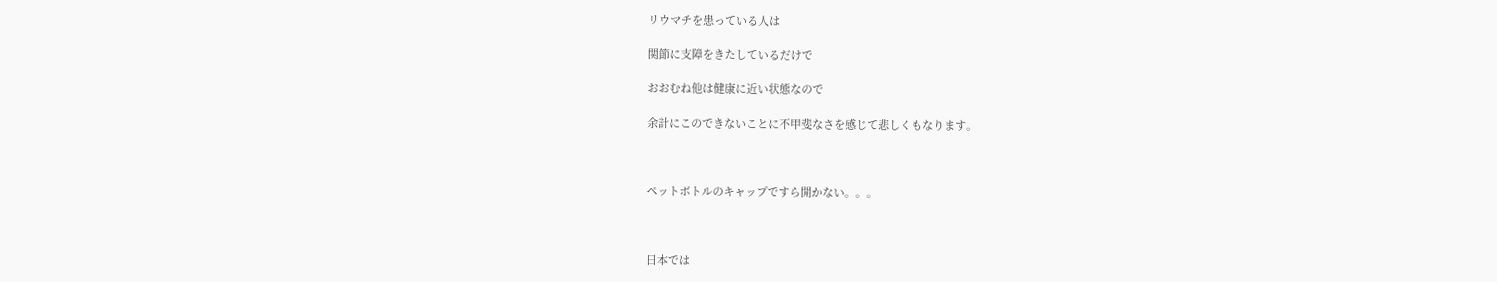リウマチを患っている人は

関節に支障をきたしているだけで

おおむね他は健康に近い状態なので

余計にこのできないことに不甲斐なさを感じて悲しくもなります。



ペットボトルのキャップですら開かない。。。



日本では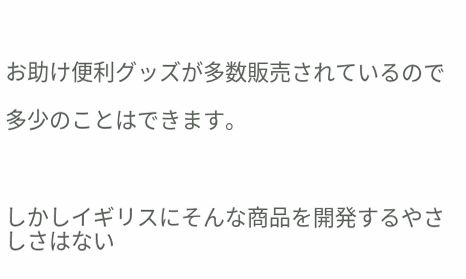お助け便利グッズが多数販売されているので

多少のことはできます。



しかしイギリスにそんな商品を開発するやさしさはない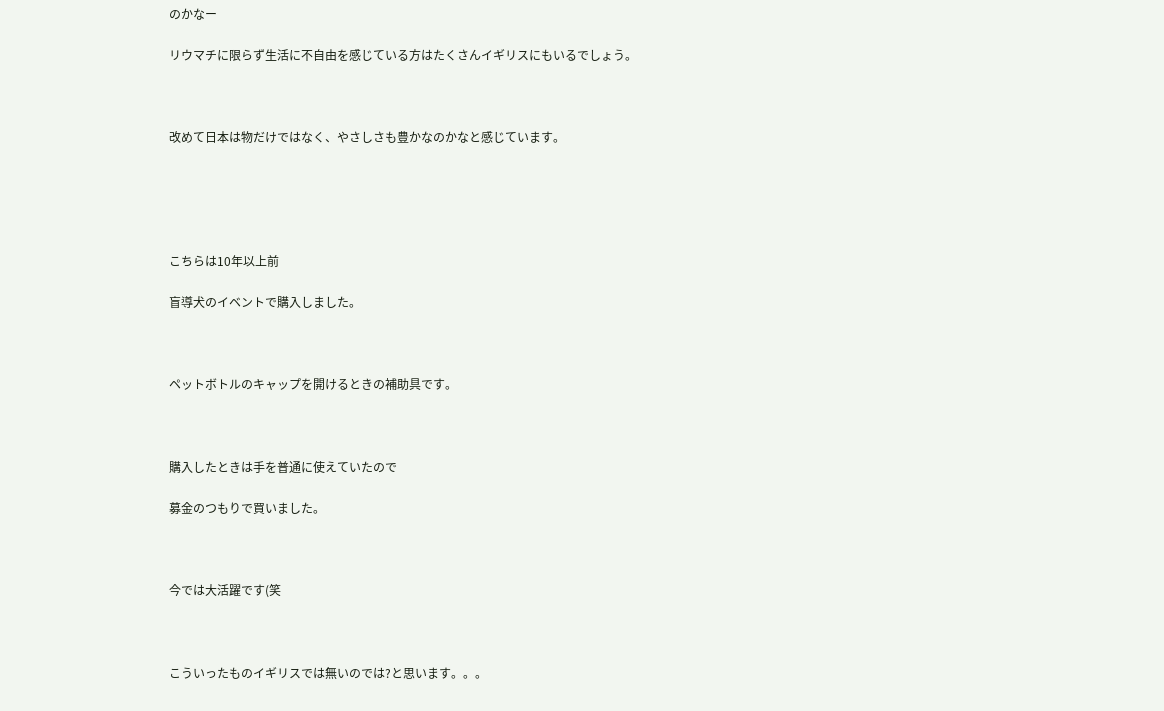のかなー

リウマチに限らず生活に不自由を感じている方はたくさんイギリスにもいるでしょう。



改めて日本は物だけではなく、やさしさも豊かなのかなと感じています。





こちらは10年以上前

盲導犬のイベントで購入しました。



ペットボトルのキャップを開けるときの補助具です。



購入したときは手を普通に使えていたので

募金のつもりで買いました。



今では大活躍です(笑



こういったものイギリスでは無いのでは?と思います。。。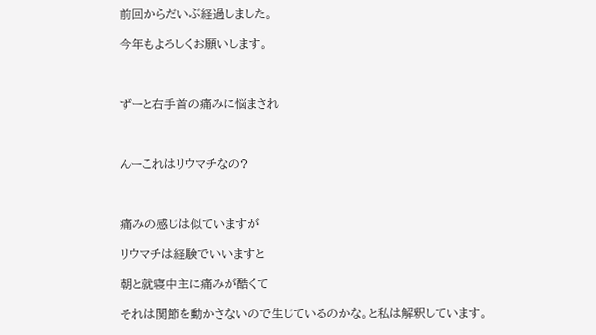前回からだいぶ経過しました。

今年もよろしくお願いします。



ずーと右手首の痛みに悩まされ



んーこれはリウマチなの?



痛みの感じは似ていますが

リウマチは経験でいいますと

朝と就寝中主に痛みが酷くて

それは関節を動かさないので生じているのかな。と私は解釈しています。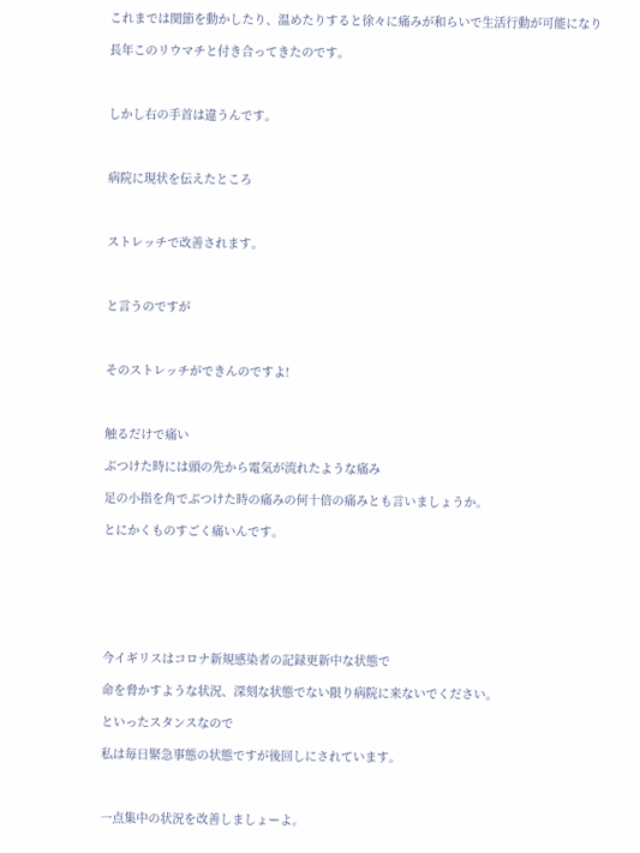これまでは関節を動かしたり、温めたりすると徐々に痛みが和らいで生活行動が可能になり

長年このリウマチと付き合ってきたのです。



しかし右の手首は違うんです。



病院に現状を伝えたところ



ストレッチで改善されます。



と言うのですが



そのストレッチができんのですよ!



触るだけで痛い

ぶつけた時には頭の先から電気が流れたような痛み

足の小指を角でぶつけた時の痛みの何十倍の痛みとも言いましょうか。

とにかくものすごく痛いんです。







今イギリスはコロナ新規感染者の記録更新中な状態で

命を脅かすような状況、深刻な状態でない限り病院に来ないでください。

といったスタンスなので

私は毎日緊急事態の状態ですが後回しにされています。



一点集中の状況を改善しましょーよ。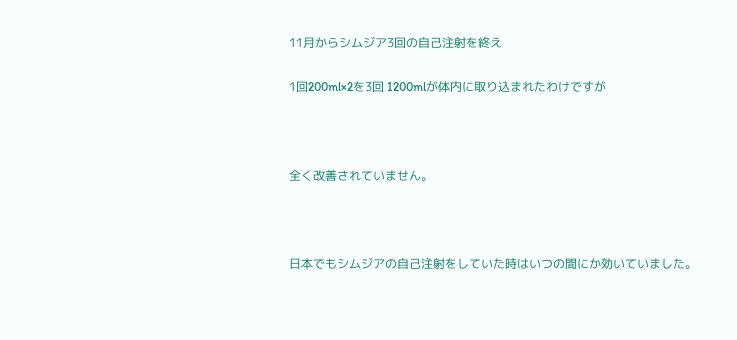11月からシムジア3回の自己注射を終え

1回200ml×2を3回 1200mlが体内に取り込まれたわけですが



全く改善されていません。



日本でもシムジアの自己注射をしていた時はいつの間にか効いていました。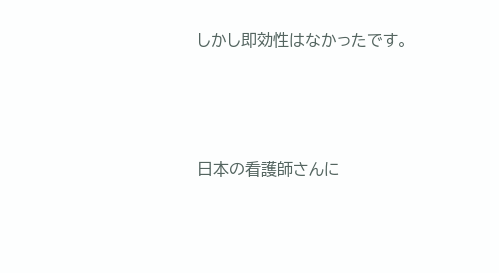しかし即効性はなかったです。



日本の看護師さんに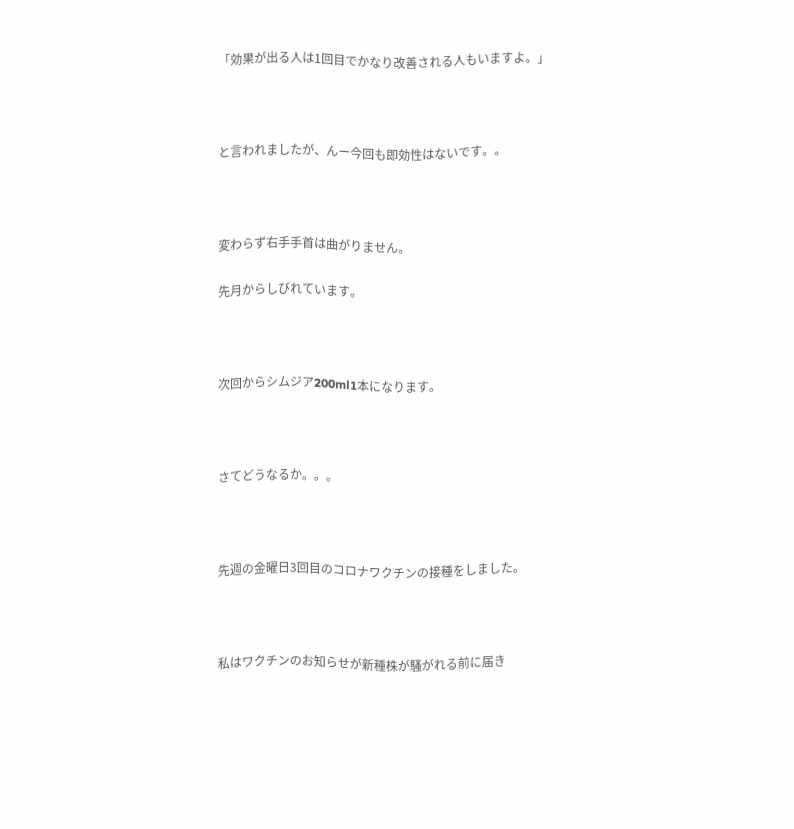「効果が出る人は1回目でかなり改善される人もいますよ。」



と言われましたが、んー今回も即効性はないです。。



変わらず右手手首は曲がりません。

先月からしびれています。



次回からシムジア200ml1本になります。



さてどうなるか。。。



先週の金曜日3回目のコロナワクチンの接種をしました。



私はワクチンのお知らせが新種株が騒がれる前に届き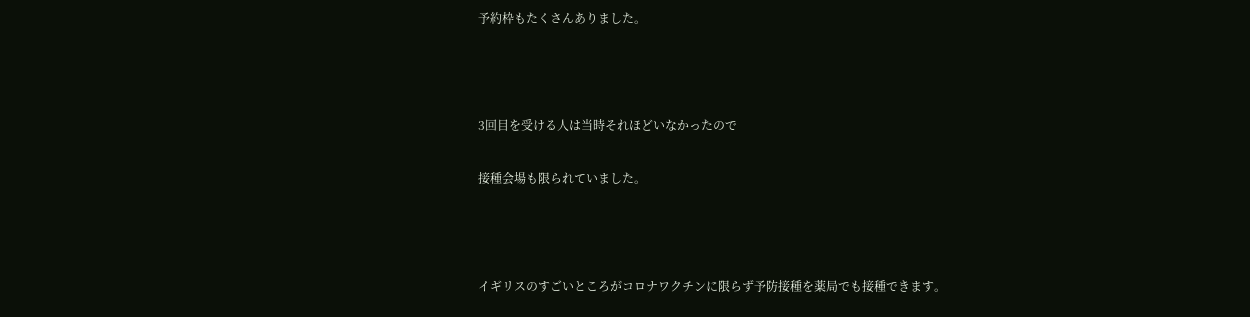予約枠もたくさんありました。



3回目を受ける人は当時それほどいなかったので

接種会場も限られていました。



イギリスのすごいところがコロナワクチンに限らず予防接種を薬局でも接種できます。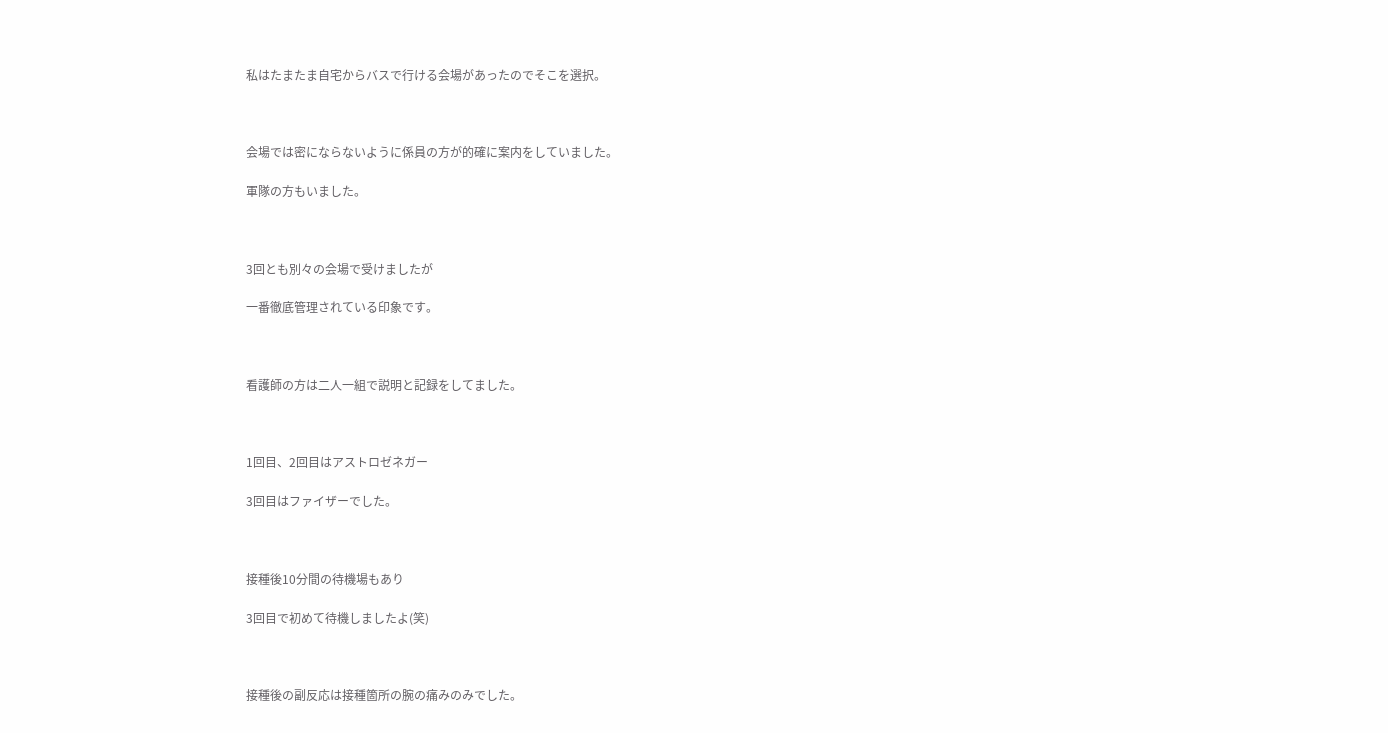私はたまたま自宅からバスで行ける会場があったのでそこを選択。



会場では密にならないように係員の方が的確に案内をしていました。

軍隊の方もいました。



3回とも別々の会場で受けましたが

一番徹底管理されている印象です。



看護師の方は二人一組で説明と記録をしてました。



1回目、2回目はアストロゼネガー

3回目はファイザーでした。



接種後10分間の待機場もあり

3回目で初めて待機しましたよ(笑)



接種後の副反応は接種箇所の腕の痛みのみでした。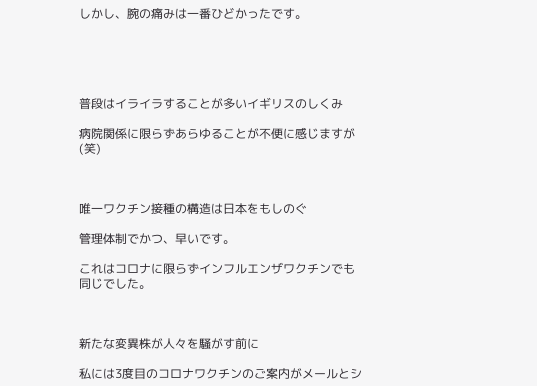しかし、腕の痛みは一番ひどかったです。





普段はイライラすることが多いイギリスのしくみ

病院関係に限らずあらゆることが不便に感じますが(笑)



唯一ワクチン接種の構造は日本をもしのぐ

管理体制でかつ、早いです。

これはコロナに限らずインフルエンザワクチンでも同じでした。



新たな変異株が人々を騒がす前に

私には3度目のコロナワクチンのご案内がメールとシ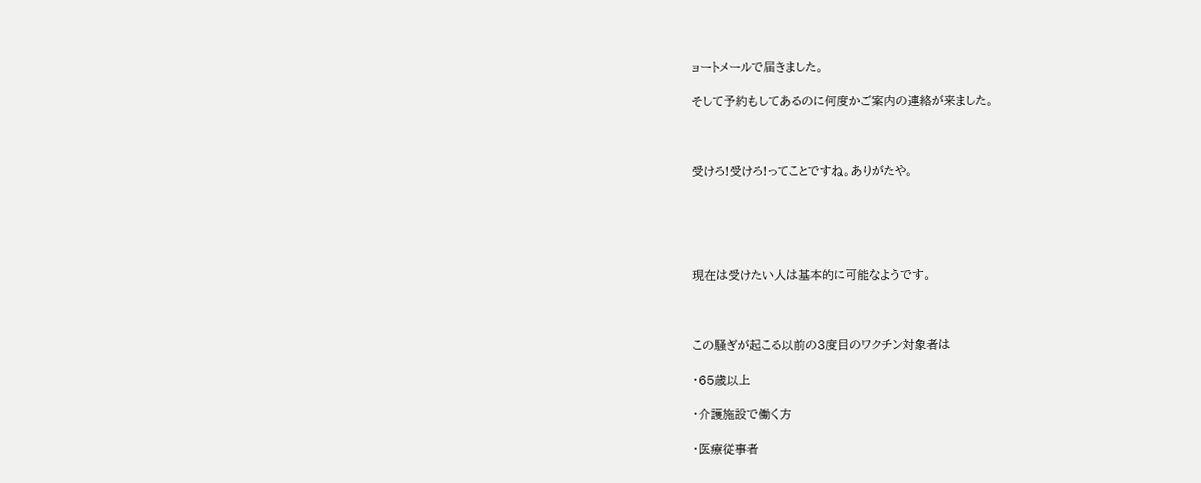ョートメールで届きました。

そして予約もしてあるのに何度かご案内の連絡が来ました。



受けろ!受けろ!ってことですね。ありがたや。





現在は受けたい人は基本的に可能なようです。



この騒ぎが起こる以前の3度目のワクチン対象者は

・65歳以上

・介護施設で働く方

・医療従事者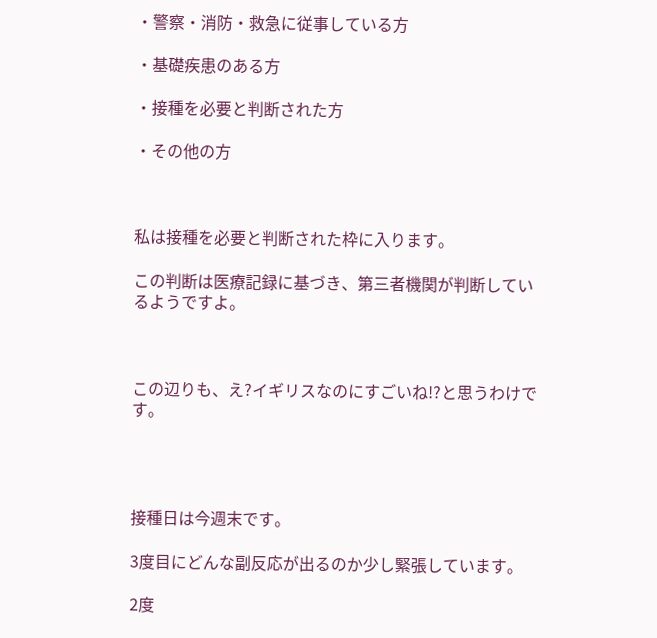・警察・消防・救急に従事している方

・基礎疾患のある方

・接種を必要と判断された方

・その他の方



私は接種を必要と判断された枠に入ります。

この判断は医療記録に基づき、第三者機関が判断しているようですよ。



この辺りも、え?イギリスなのにすごいね!?と思うわけです。




接種日は今週末です。

3度目にどんな副反応が出るのか少し緊張しています。

2度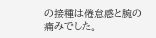の接種は倦怠感と腕の痛みでした。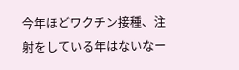今年ほどワクチン接種、注射をしている年はないなー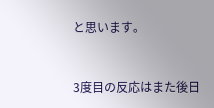と思います。



3度目の反応はまた後日